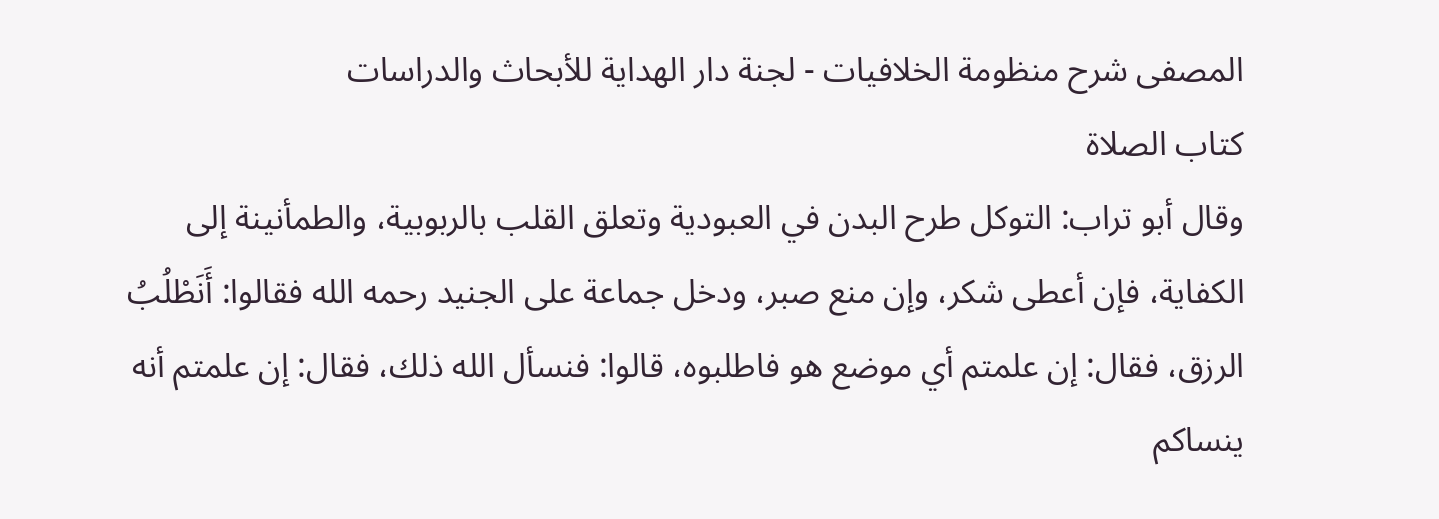المصفى شرح منظومة الخلافيات - لجنة دار الهداية للأبحاث والدراسات
كتاب الصلاة
وقال أبو تراب: التوكل طرح البدن في العبودية وتعلق القلب بالربوبية، والطمأنينة إلى الكفاية، فإن أعطى شكر، وإن منع صبر، ودخل جماعة على الجنيد رحمه الله فقالوا: أَنَطْلُبُ الرزق، فقال: إن علمتم أي موضع هو فاطلبوه، قالوا: فنسأل الله ذلك، فقال: إن علمتم أنه ينساكم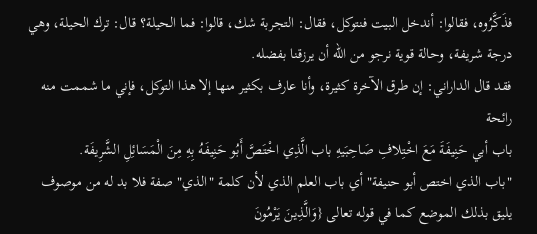فذَكَّرُوه، فقالوا: أندخل البيت فنتوكل، فقال: التجربة شك، قالوا: فما الحيلة؟ قال: ترك الحيلة، وهي درجة شريفة، وحالة قوية نرجو من الله أن يرزقنا بفضله.
فقد قال الداراني: إن طرق الآخرة كثيرة، وأنا عارف بكثير منها إلا هذا التوكل، فإني ما شممت منه رائحة
باب أبي حَنِيفَةَ مَعَ اخْتِلافِ صَاحِبَيهِ باب الَّذِي اخْتَصَّ أَبُو حَنِيفَهُ بِهِ مِنَ الْمَسَائِلِ الشَّرِيفَة.
"باب الذي اختص أبو حنيفة" أي باب العلم الذي لأن كلمة "الذي" صفة فلا بد له من موصوف يليق بذلك الموضع كما في قوله تعالى {وَالَّذِينَ يَرْمُونَ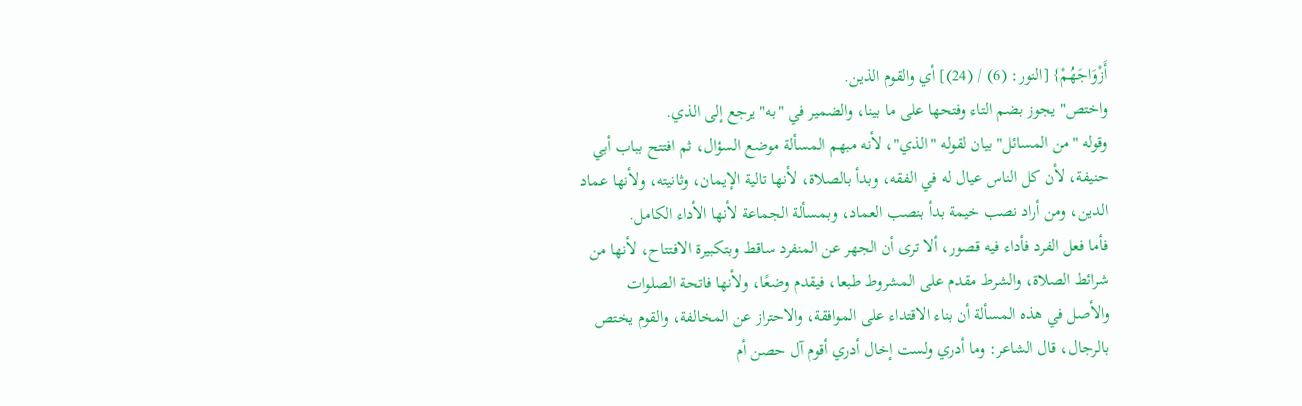أَزْوَاجَهُمْ} [النور: (6) / (24)] أي والقوم الذين.
واختص" يجوز بضم التاء وفتحها على ما بينا، والضمير في "به" يرجع إلى الذي.
وقوله "من المسائل" بيان لقوله "الذي"، لأنه مبهم المسألة موضع السؤال، ثم افتتح بباب أبي حنيفة، لأن كل الناس عيال له في الفقه، وبدأ بالصلاة، لأنها تالية الإيمان، وثانيته، ولأنها عماد الدين، ومن أراد نصب خيمة بدأ بنصب العماد، وبمسألة الجماعة لأنها الأداء الكامل.
فأما فعل الفرد فأداء فيه قصور، ألا ترى أن الجهر عن المنفرد ساقط وبتكبيرة الافتتاح، لأنها من شرائط الصلاة، والشرط مقدم على المشروط طبعا، فيقدم وضعًا، ولأنها فاتحة الصلوات
والأصل في هذه المسألة أن بناء الاقتداء على الموافقة، والاحتراز عن المخالفة، والقوم يختص بالرجال، قال الشاعر: وما أدري ولست إخال أدري أقوم آل حصن أم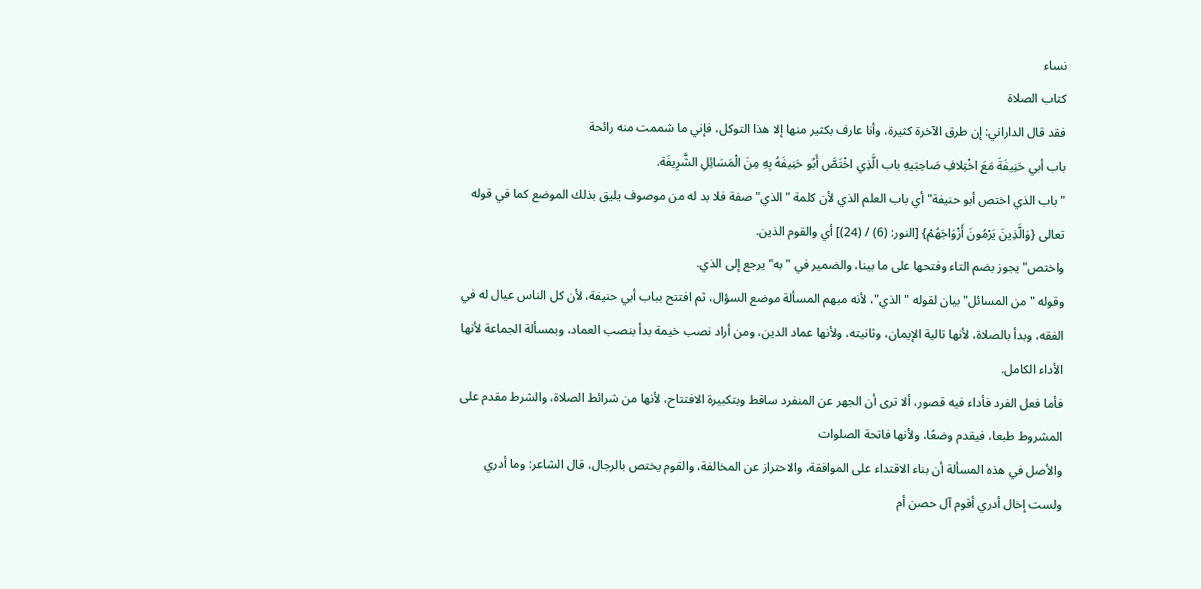نساء
كتاب الصلاة
فقد قال الداراني: إن طرق الآخرة كثيرة، وأنا عارف بكثير منها إلا هذا التوكل، فإني ما شممت منه رائحة
باب أبي حَنِيفَةَ مَعَ اخْتِلافِ صَاحِبَيهِ باب الَّذِي اخْتَصَّ أَبُو حَنِيفَهُ بِهِ مِنَ الْمَسَائِلِ الشَّرِيفَة.
"باب الذي اختص أبو حنيفة" أي باب العلم الذي لأن كلمة "الذي" صفة فلا بد له من موصوف يليق بذلك الموضع كما في قوله تعالى {وَالَّذِينَ يَرْمُونَ أَزْوَاجَهُمْ} [النور: (6) / (24)] أي والقوم الذين.
واختص" يجوز بضم التاء وفتحها على ما بينا، والضمير في "به" يرجع إلى الذي.
وقوله "من المسائل" بيان لقوله "الذي"، لأنه مبهم المسألة موضع السؤال، ثم افتتح بباب أبي حنيفة، لأن كل الناس عيال له في الفقه، وبدأ بالصلاة، لأنها تالية الإيمان، وثانيته، ولأنها عماد الدين، ومن أراد نصب خيمة بدأ بنصب العماد، وبمسألة الجماعة لأنها الأداء الكامل.
فأما فعل الفرد فأداء فيه قصور، ألا ترى أن الجهر عن المنفرد ساقط وبتكبيرة الافتتاح، لأنها من شرائط الصلاة، والشرط مقدم على المشروط طبعا، فيقدم وضعًا، ولأنها فاتحة الصلوات
والأصل في هذه المسألة أن بناء الاقتداء على الموافقة، والاحتراز عن المخالفة، والقوم يختص بالرجال، قال الشاعر: وما أدري ولست إخال أدري أقوم آل حصن أم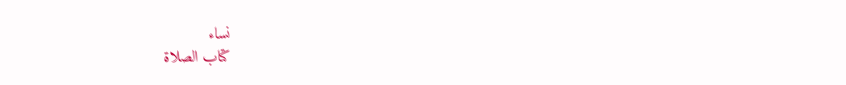نساء
كتاب الصلاة